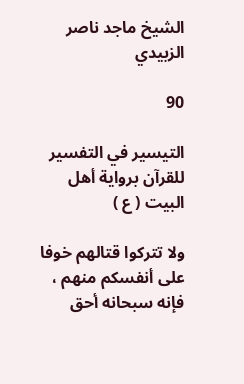الشيخ ماجد ناصر الزبيدي

90

التيسير في التفسير للقرآن برواية أهل البيت ( ع )

ولا تتركوا قتالهم خوفا على أنفسكم منهم ، فإنه سبحانه أحق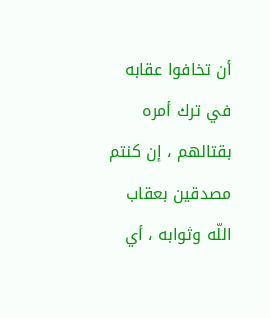أن تخافوا عقابه في ترك أمره بقتالهم ، إن كنتم مصدقين بعقاب اللّه وثوابه ، أي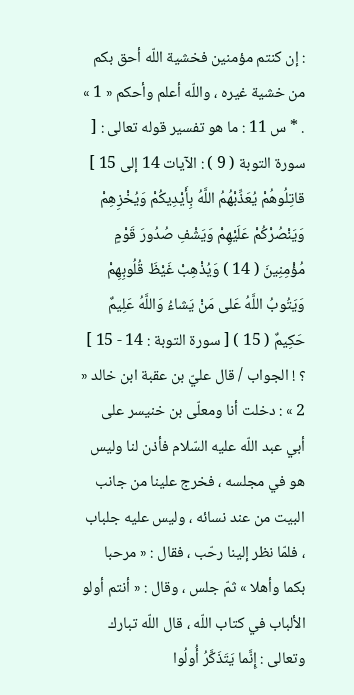: إن كنتم مؤمنين فخشية اللّه أحق بكم من خشية غيره ، واللّه أعلم وأحكم « 1 » . * س 11 : ما هو تفسير قوله تعالى : [ سورة التوبة ( 9 ) : الآيات 14 إلى 15 ] قاتِلُوهُمْ يُعَذِّبْهُمُ اللَّهُ بِأَيْدِيكُمْ وَيُخْزِهِمْ وَيَنْصُرْكُمْ عَلَيْهِمْ وَيَشْفِ صُدُورَ قَوْمٍ مُؤْمِنِينَ ( 14 ) وَيُذْهِبْ غَيْظَ قُلُوبِهِمْ وَيَتُوبُ اللَّهُ عَلى مَنْ يَشاءُ وَاللَّهُ عَلِيمٌ حَكِيمٌ ( 15 ) [ سورة التوبة : 14 - 15 ] ؟ ! الجواب / قال عليّ بن عقبة ابن خالد « 2 » : دخلت أنا ومعلّى بن خنيسر على أبي عبد اللّه عليه السّلام فأذن لنا وليس هو في مجلسه ، فخرج علينا من جانب البيت من عند نسائه ، وليس عليه جلباب ، فلمّا نظر إلينا رحّب ، فقال : « مرحبا بكما وأهلا » ثمّ جلس ، وقال : « أنتم أولو الألباب في كتاب اللّه ، قال اللّه تبارك وتعالى : إِنَّما يَتَذَكَّرُ أُولُوا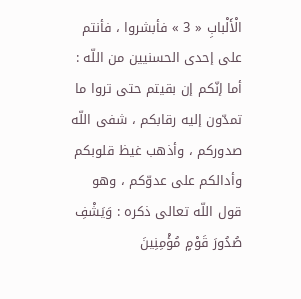الْأَلْبابِ « 3 » فأبشروا ، فأنتم على إحدى الحسنيين من اللّه : أما إنّكم إن بقيتم حتى تروا ما تمدّون إليه رقابكم ، شفى اللّه صدوركم ، وأذهب غيظ قلوبكم وأدالكم على عدوّكم ، وهو قول اللّه تعالى ذكره : وَيَشْفِ صُدُورَ قَوْمٍ مُؤْمِنِينَ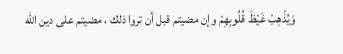وَيُذْهِبْ غَيْظَ قُلُوبِهِمْ وإن مضيتم قبل أن تروا ذلك ، مضيتم على دين اللّه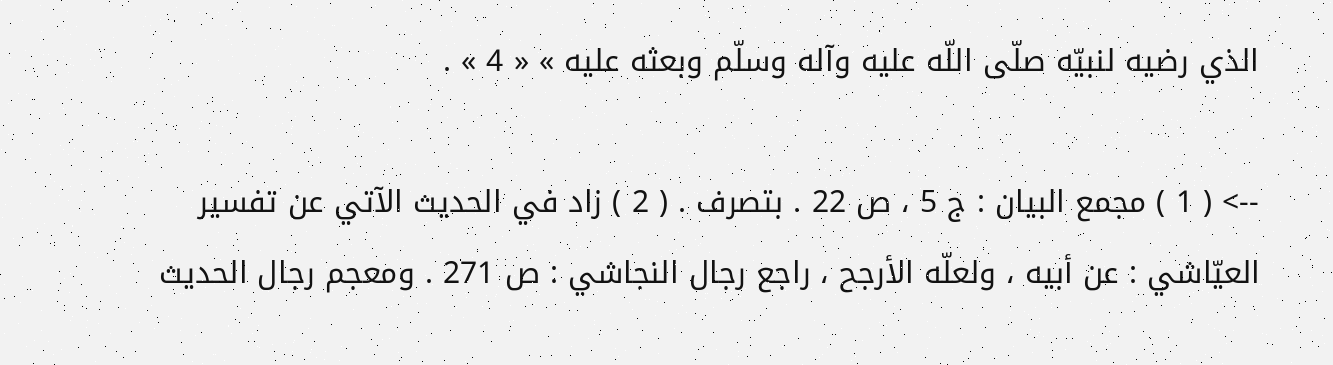الذي رضيه لنبيّه صلّى اللّه عليه وآله وسلّم وبعثه عليه » « 4 » .

--> ( 1 ) مجمع البيان : ج 5 ، ص 22 . بتصرف . ( 2 ) زاد في الحديث الآتي عن تفسير العيّاشي : عن أبيه ، ولعلّه الأرجح ، راجع رجال النجاشي : ص 271 . ومعجم رجال الحديث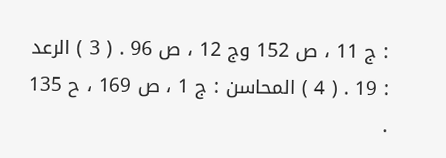: ج 11 ، ص 152 وج 12 ، ص 96 . ( 3 ) الرعد : 19 . ( 4 ) المحاسن : ج 1 ، ص 169 ، ح 135 .